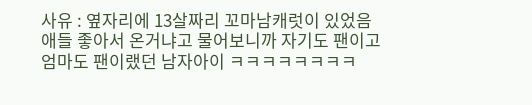사유 : 옆자리에 13살짜리 꼬마남캐럿이 있었음
애들 좋아서 온거냐고 물어보니까 자기도 팬이고
엄마도 팬이랬던 남자아이 ㅋㅋㅋㅋㅋㅋㅋㅋ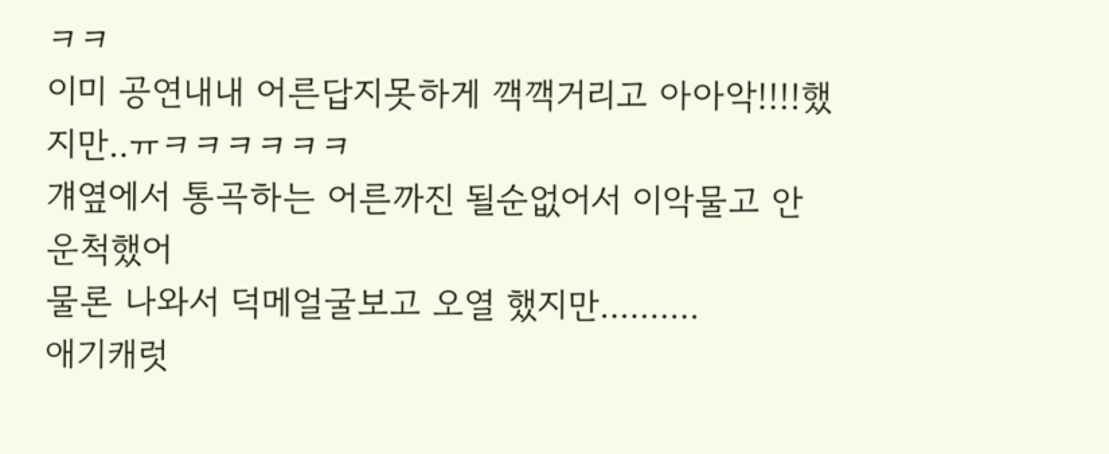ㅋㅋ
이미 공연내내 어른답지못하게 깩깩거리고 아아악!!!!했지만..ㅠㅋㅋㅋㅋㅋㅋ
걔옆에서 통곡하는 어른까진 될순없어서 이악물고 안운척했어
물론 나와서 덕메얼굴보고 오열 했지만..........
애기캐럿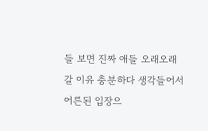들 보면 진짜 애들 오래오래 갈 이유 충분하다 생각들어서
어른된 입장으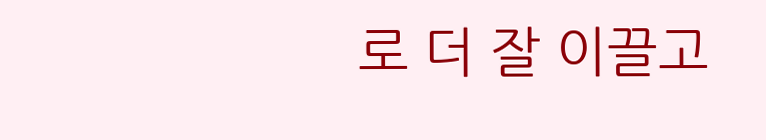로 더 잘 이끌고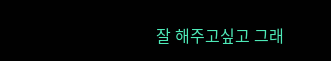잘 해주고싶고 그래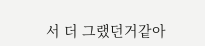서 더 그랬던거같아